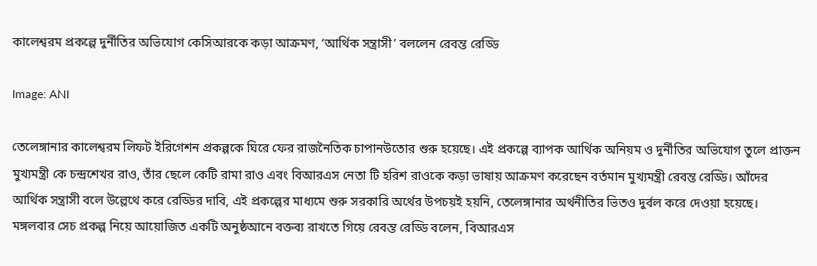কালেশ্বরম প্রকল্পে দুর্নীতির অভিযোগ কেসিআরকে কড়া আক্রমণ, ‘আর্থিক সন্ত্রাসী’ বললেন রেবন্ত রেড্ডি

Image: ANI

তেলেঙ্গানার কালেশ্বরম লিফট ইরিগেশন প্রকল্পকে ঘিরে ফের রাজনৈতিক চাপানউতোর শুরু হয়েছে। এই প্রকল্পে ব্যাপক আর্থিক অনিয়ম ও দুর্নীতির অভিযোগ তুলে প্রাক্তন মুখ্যমন্ত্রী কে চন্দ্রশেখর রাও, তাঁর ছেলে কেটি রামা রাও এবং বিআরএস নেতা টি হরিশ রাওকে কড়া ভাষায় আক্রমণ করেছেন বর্তমান মুখ্যমন্ত্রী রেবন্ত রেড্ডি। আঁদের আর্থিক সন্ত্রাসী বলে উল্লেথে করে রেড্ডির দাবি, এই প্রকল্পের মাধ্যমে শুরু সরকারি অর্থের উপচয়ই হয়নি, তেলেঙ্গানার অর্থনীতির ভিতও দুর্বল করে দেওয়া হয়েছে।
মঙ্গলবার সেচ প্রকল্প নিয়ে আয়োজিত একটি অনুষ্ঠআনে বক্তব্য রাখতে গিয়ে রেবন্ত রেড্ডি বলেন, বিআরএস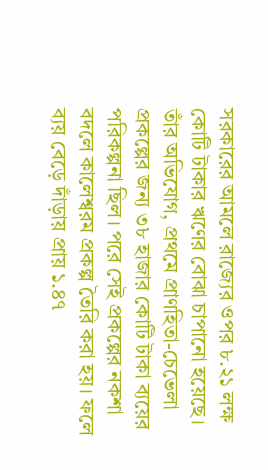সরকারের আমলে রাজ্যের ওপর ৮.২১ লক্ষ কোটি টাকার ঋণের বোঝা চাপানো হয়েছে। তাঁর অভিযোগ, প্রথমে প্রাণহিতা-চেভেলা প্রকল্পের জন্য ৩৮ হাজার কোটি টাকা ব্যয়ের পরিকল্পনা ছিল। পরে সেই প্রকল্পের নকশা বদলে কালেশ্বরম প্রকল্প তৈরি করা হয়। ফলে ব্যয় বেড়ে দাঁড়ায় প্রায় ১.৪৭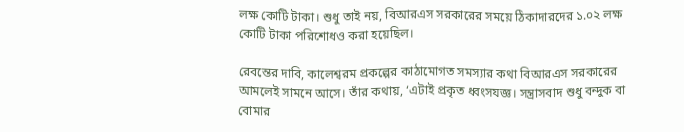লক্ষ কোটি টাকা। শুধু তাই নয়, বিআরএস সরকারের সময়ে ঠিকাদারদের ১.০২ লক্ষ কোটি টাকা পরিশোধও করা হয়েছিল।

রেবন্তের দাবি, কালেশ্বরম প্রকল্পের কাঠামোগত সমস্যার কথা বিআরএস সরকারের আমলেই সামনে আসে। তাঁর কথায়, ‘এটাই প্রকৃত ধ্বংসযজ্ঞ। সন্ত্রাসবাদ শুধু বন্দুক বা বোমার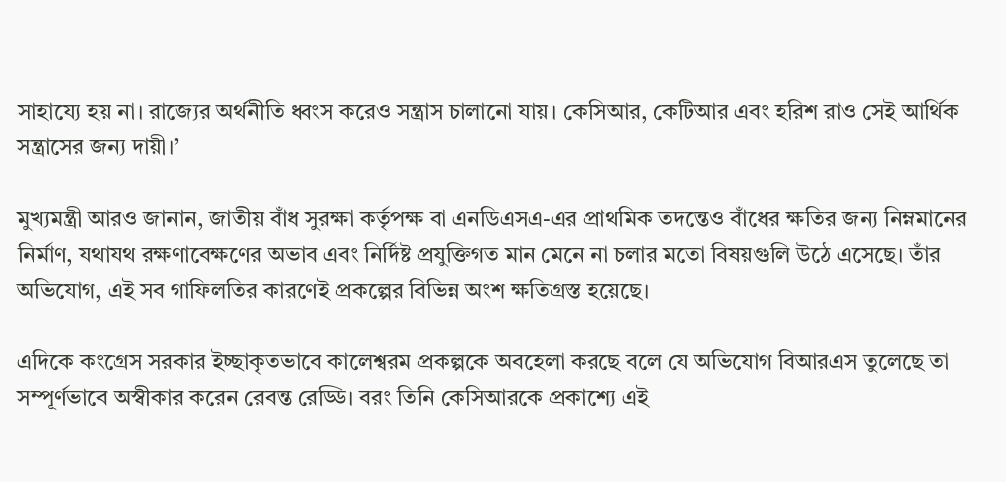সাহায্যে হয় না। রাজ্যের অর্থনীতি ধ্বংস করেও সন্ত্রাস চালানো যায়। কেসিআর, কেটিআর এবং হরিশ রাও সেই আর্থিক সন্ত্রাসের জন্য দায়ী।’

মুখ্যমন্ত্রী আরও জানান, জাতীয় বাঁধ সুরক্ষা কর্তৃপক্ষ বা এনডিএসএ-এর প্রাথমিক তদন্তেও বাঁধের ক্ষতির জন্য নিম্নমানের নির্মাণ, যথাযথ রক্ষণাবেক্ষণের অভাব এবং নির্দিষ্ট প্রযুক্তিগত মান মেনে না চলার মতো বিষয়গুলি উঠে এসেছে। তাঁর অভিযোগ, এই সব গাফিলতির কারণেই প্রকল্পের বিভিন্ন অংশ ক্ষতিগ্রস্ত হয়েছে।

এদিকে কংগ্রেস সরকার ইচ্ছাকৃতভাবে কালেশ্বরম প্রকল্পকে অবহেলা করছে বলে যে অভিযোগ বিআরএস তুলেছে তা সম্পূর্ণভাবে অস্বীকার করেন রেবন্ত রেড্ডি। বরং তিনি কেসিআরকে প্রকাশ্যে এই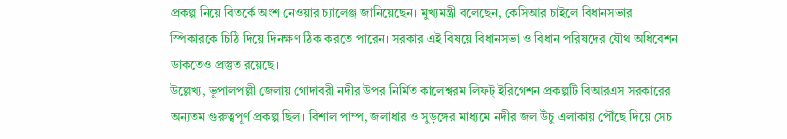প্রকল্প নিয়ে বিতর্কে অংশ নেওয়ার চ্যালেঞ্জ জানিয়েছেন। মুখ্যমন্ত্রী বলেছেন, কেসিআর চাইলে বিধানসভার স্পিকারকে চিঠি দিয়ে দিনক্ষণ ঠিক করতে পারেন। সরকার এই বিষয়ে বিধানসভা ও বিধান পরিষদের যৌথ অধিবেশন ডাকতেও প্রস্তুত রয়েছে।
উল্লেখ্য, ভূপালপল্লী জেলায় গোদাবরী নদীর উপর নির্মিত কালেশ্বরম লিফট্ ইরিগেশন প্রকল্পটি বিআরএস সরকারের অন্যতম গুরুত্বপূর্ণ প্রকল্প ছিল। বিশাল পাম্প, জলাধার ও সুড়ঙ্গের মাধ্যমে নদীর জল উঁচু এলাকায় পৌঁছে দিয়ে সেচ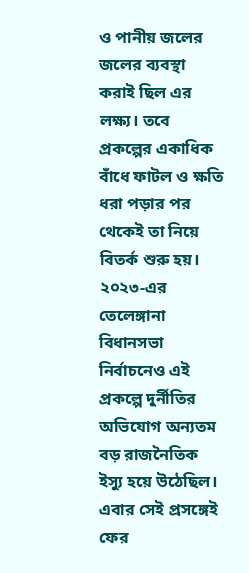ও পানীয় জলের জলের ব্যবস্থা করাই ছিল এর লক্ষ্য। তবে প্রকল্পের একাধিক বাঁধে ফাটল ও ক্ষতি ধরা পড়ার পর থেকেই তা নিয়ে বিতর্ক শুরু হয়। ২০২৩-এর তেলেঙ্গানা বিধানসভা নির্বাচনেও এই প্রকল্পে দুর্নীতির অভিযোগ অন্যতম বড় রাজনৈতিক ইস্যু হয়ে উঠেছিল। এবার সেই প্রসঙ্গেই ফের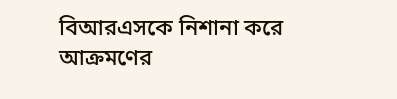বিআরএসকে নিশানা করে আক্রমণের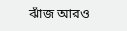ঝাঁজ আরও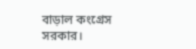বাড়াল কংগ্রেস সরকার।